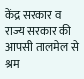केंद्र सरकार व राज्य सरकार की आपसी तालमेल से श्रम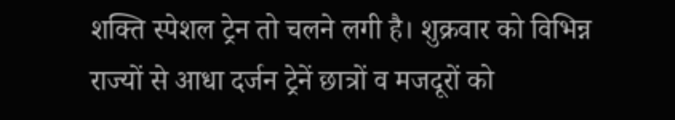शक्ति स्पेशल ट्रेन तो चलने लगी है। शुक्रवार को विभिन्न राज्यों से आधा दर्जन ट्रेनें छात्रों व मजदूरों को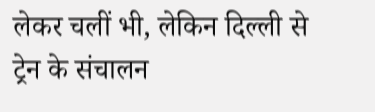लेकर चलीं भी, लेकिन दिल्ली से ट्रेन के संचालन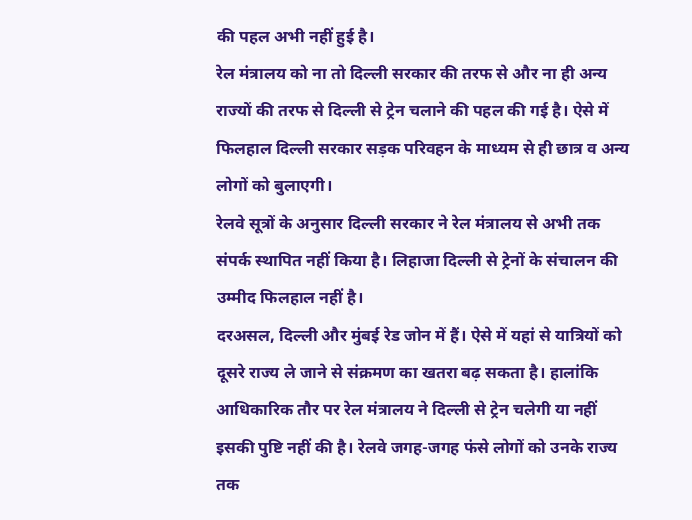की पहल अभी नहीं हुई है।
रेल मंत्रालय को ना तो दिल्ली सरकार की तरफ से और ना ही अन्य राज्यों की तरफ से दिल्ली से ट्रेन चलाने की पहल की गई है। ऐसे में फिलहाल दिल्ली सरकार सड़क परिवहन के माध्यम से ही छात्र व अन्य लोगों को बुलाएगी।
रेलवे सूत्रों के अनुसार दिल्ली सरकार ने रेल मंत्रालय से अभी तक संपर्क स्थापित नहीं किया है। लिहाजा दिल्ली से ट्रेनों के संचालन की उम्मीद फिलहाल नहीं है।
दरअसल, दिल्ली और मुंबई रेड जोन में हैं। ऐसे में यहां से यात्रियों को दूसरे राज्य ले जाने से संक्रमण का खतरा बढ़ सकता है। हालांकि आधिकारिक तौर पर रेल मंत्रालय ने दिल्ली से ट्रेन चलेगी या नहीं इसकी पुष्टि नहीं की है। रेलवे जगह-जगह फंसे लोगों को उनके राज्य तक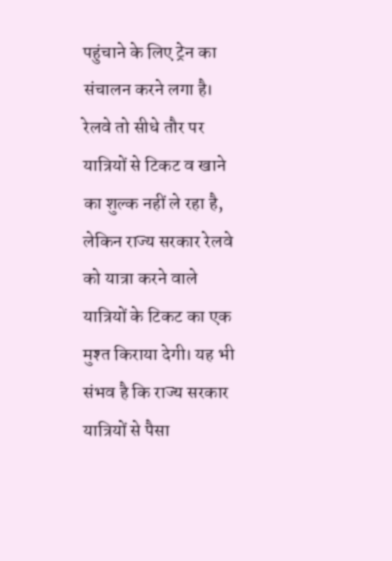पहुंचाने के लिए ट्रेन का संचालन करने लगा है।
रेलवे तो सीधे तौर पर यात्रियों से टिकट व खाने का शुल्क नहीं ले रहा है, लेकिन राज्य सरकार रेलवे को यात्रा करने वाले यात्रियों के टिकट का एक मुश्त किराया देगी। यह भी संभव है कि राज्य सरकार यात्रियों से पैसा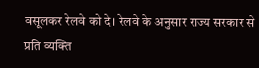वसूलकर रेलवे को दे। रेलवे के अनुसार राज्य सरकार से प्रति व्यक्ति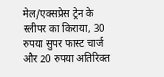मेल/एक्सप्रेस ट्रेन के स्लीपर का किराया, 30 रुपया सुपर फास्ट चार्ज और 20 रुपया अतिरिक्त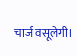चार्ज वसूलेगी।